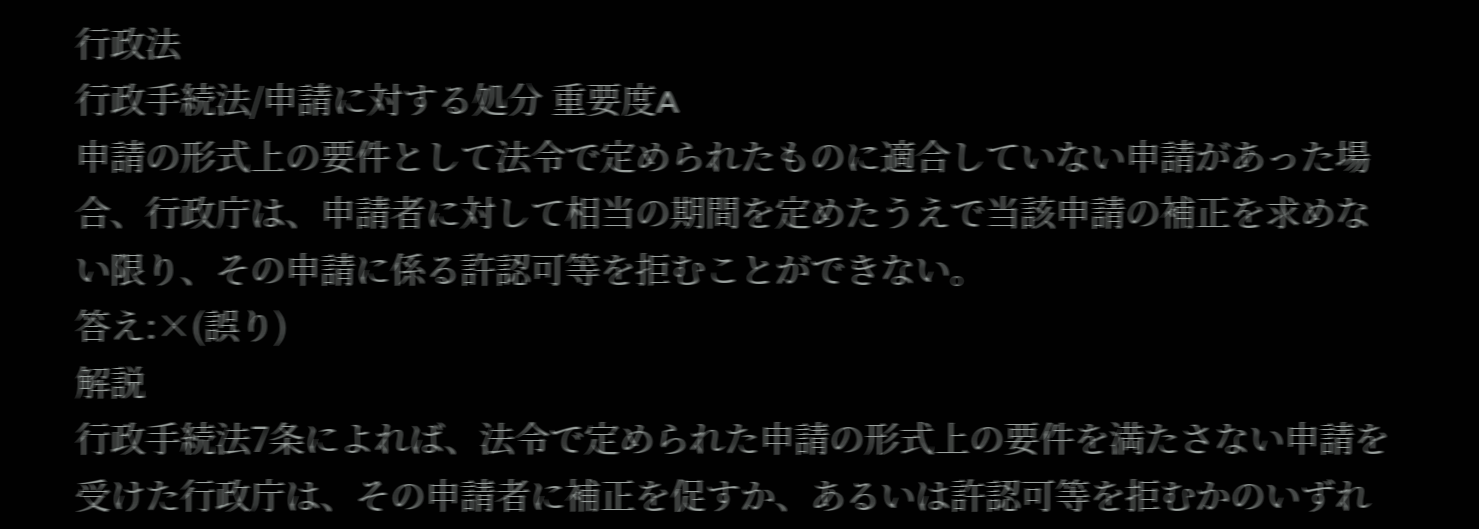行政法
行政手続法/申請に対する処分 重要度A
申請の形式上の要件として法令で定められたものに適合していない申請があった場合、行政庁は、申請者に対して相当の期間を定めたうえで当該申請の補正を求めない限り、その申請に係る許認可等を拒むことができない。
答え:×(誤り)
解説
行政手続法7条によれば、法令で定められた申請の形式上の要件を満たさない申請を受けた行政庁は、その申請者に補正を促すか、あるいは許認可等を拒むかのいずれ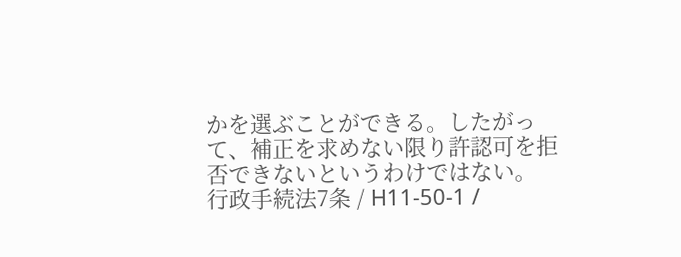かを選ぶことができる。したがって、補正を求めない限り許認可を拒否できないというわけではない。 行政手続法7条 / H11-50-1 /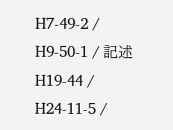H7-49-2 / H9-50-1 / 記述H19-44 / H24-11-5 /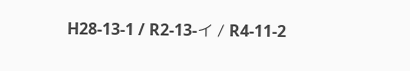H28-13-1 / R2-13-イ / R4-11-2